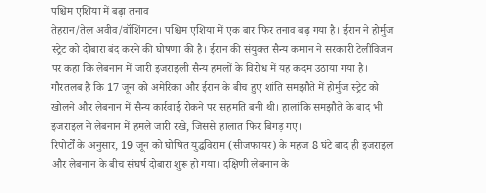पश्चिम एशिया में बढ़ा तनाव
तेहरान/तेल अवीव/वॉशिंगटन। पश्चिम एशिया में एक बार फिर तनाव बढ़ गया है। ईरान ने होर्मुज स्ट्रेट को दोबारा बंद करने की घोषणा की है। ईरान की संयुक्त सैन्य कमान ने सरकारी टेलीविजन पर कहा कि लेबनान में जारी इजराइली सैन्य हमलों के विरोध में यह कदम उठाया गया है।
गौरतलब है कि 17 जून को अमेरिका और ईरान के बीच हुए शांति समझौते में होर्मुज स्ट्रेट को खोलने और लेबनान में सैन्य कार्रवाई रोकने पर सहमति बनी थी। हालांकि समझौते के बाद भी इजराइल ने लेबनान में हमले जारी रखे, जिससे हालात फिर बिगड़ गए।
रिपोर्टों के अनुसार, 19 जून को घोषित युद्धविराम (सीजफायर) के महज 8 घंटे बाद ही इजराइल और लेबनान के बीच संघर्ष दोबारा शुरू हो गया। दक्षिणी लेबनान के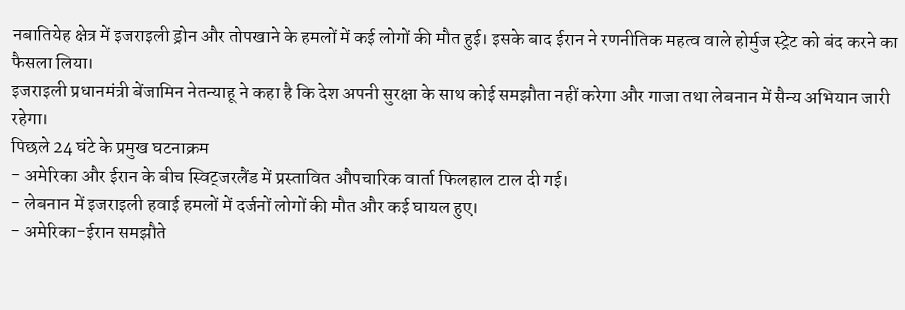नबातियेह क्षेत्र में इजराइली ड्रोन और तोपखाने के हमलों में कई लोगों की मौत हुई। इसके बाद ईरान ने रणनीतिक महत्व वाले होर्मुज स्ट्रेट को बंद करने का फैसला लिया।
इजराइली प्रधानमंत्री बेंजामिन नेतन्याहू ने कहा है कि देश अपनी सुरक्षा के साथ कोई समझौता नहीं करेगा और गाजा तथा लेबनान में सैन्य अभियान जारी रहेगा।
पिछले 24 घंटे के प्रमुख घटनाक्रम
- अमेरिका और ईरान के बीच स्विट्जरलैंड में प्रस्तावित औपचारिक वार्ता फिलहाल टाल दी गई।
- लेबनान में इजराइली हवाई हमलों में दर्जनों लोगों की मौत और कई घायल हुए।
- अमेरिका-ईरान समझौते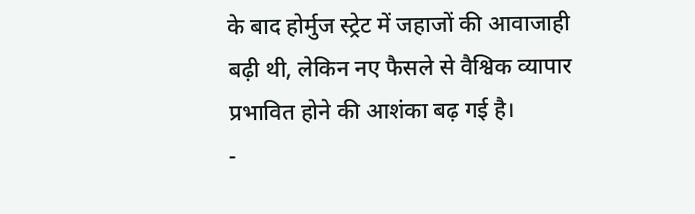के बाद होर्मुज स्ट्रेट में जहाजों की आवाजाही बढ़ी थी, लेकिन नए फैसले से वैश्विक व्यापार प्रभावित होने की आशंका बढ़ गई है।
-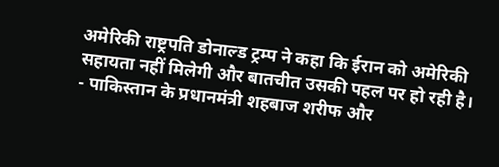अमेरिकी राष्ट्रपति डोनाल्ड ट्रम्प ने कहा कि ईरान को अमेरिकी सहायता नहीं मिलेगी और बातचीत उसकी पहल पर हो रही है।
- पाकिस्तान के प्रधानमंत्री शहबाज शरीफ और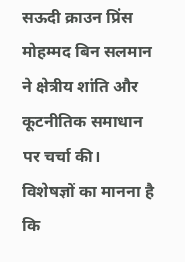सऊदी क्राउन प्रिंस मोहम्मद बिन सलमान ने क्षेत्रीय शांति और कूटनीतिक समाधान पर चर्चा की।
विशेषज्ञों का मानना है कि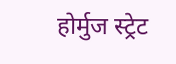होर्मुज स्ट्रेट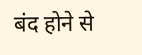बंद होने से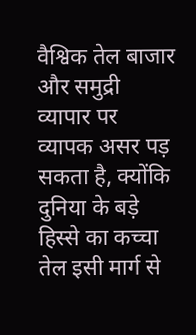वैश्विक तेल बाजार और समुद्री व्यापार पर व्यापक असर पड़ सकता है, क्योंकि दुनिया के बड़े हिस्से का कच्चा तेल इसी मार्ग से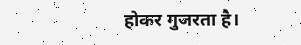होकर गुजरता है।